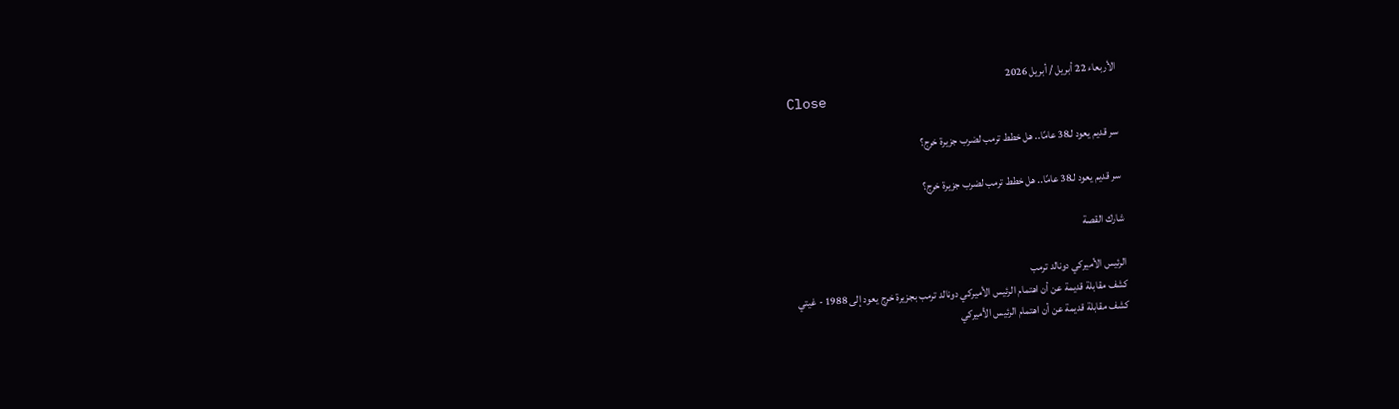الأربعاء 22 أبريل / أبريل 2026
Close

سر قديم يعود لـ38 عامًا.. هل خطط ترمب لضرب جزيرة خرج؟

سر قديم يعود لـ38 عامًا.. هل خطط ترمب لضرب جزيرة خرج؟

شارك القصة

الرئيس الأميركي دونالد ترمب
كشف مقابلة قديمة عن أن اهتمام الرئيس الأميركي دونالد ترمب بجزيرة خرج يعود إلى 1988 - غيتي
كشف مقابلة قديمة عن أن اهتمام الرئيس الأميركي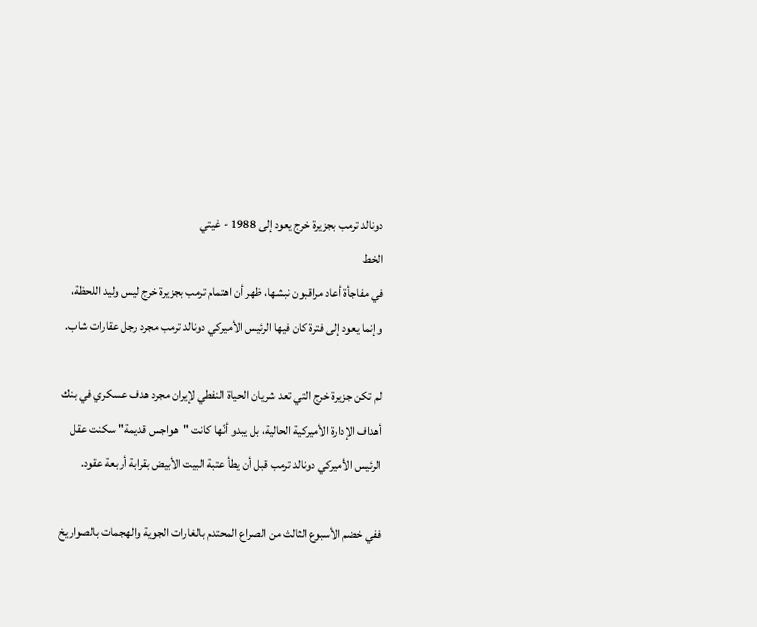دونالد ترمب بجزيرة خرج يعود إلى 1988 - غيتي
الخط
في مفاجأة أعاد مراقبون نبشها، ظهر أن اهتمام ترمب بجزيرة خرج ليس وليد اللحظة، وإنما يعود إلى فترة كان فيها الرئيس الأميركي دونالد ترمب مجرد رجل عقارات شاب.

لم تكن جزيرة خرج التي تعد شريان الحياة النفطي لإيران مجرد هدف عسكري في بنك أهداف الإدارة الأميركية الحالية، بل يبدو أنّها كانت "هواجس قديمة" سكنت عقل الرئيس الأميركي دونالد ترمب قبل أن يطأ عتبة البيت الأبيض بقرابة أربعة عقود.

ففي خضم الأسبوع الثالث من الصراع المحتدم بالغارات الجوية والهجمات بالصواريخ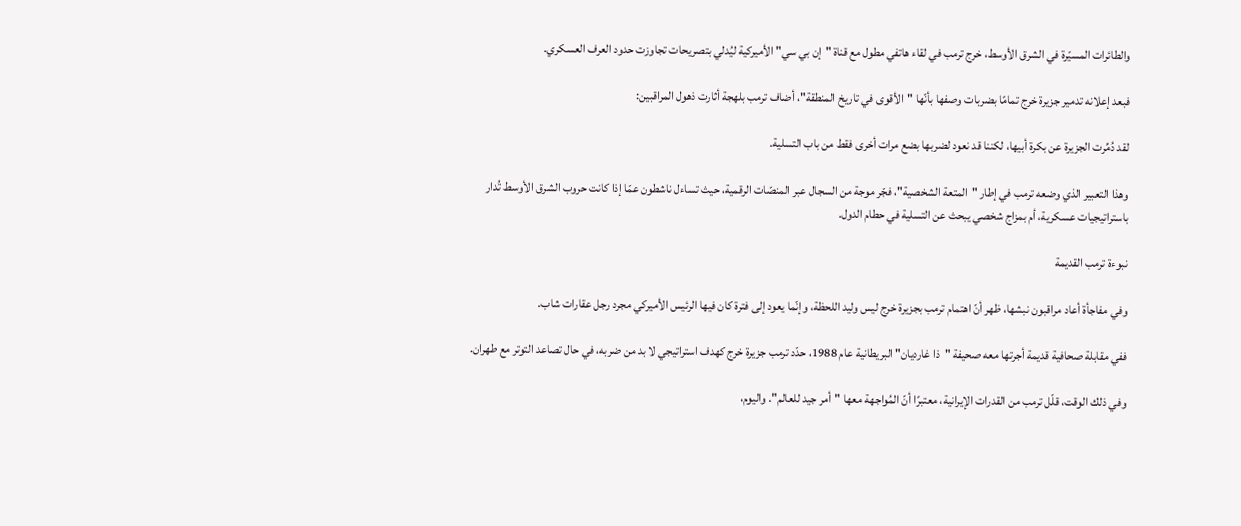والطائرات المسيّرة في الشرق الأوسط، خرج ترمب في لقاء هاتفي مطول مع قناة "إن بي سي" الأميركية ليُدلي بتصريحات تجاوزت حدود العرف العسكري.

فبعد إعلانه تدمير جزيرة خرج تمامًا بضربات وصفها بأنّها "الأقوى في تاريخ المنطقة"، أضاف ترمب بلهجة أثارت ذهول المراقبين:

لقد دُمِّرت الجزيرة عن بكرة أبيها، لكننا قد نعود لضربها بضع مرات أخرى فقط من باب التسلية.

وهذا التعبير الذي وضعه ترمب في إطار "المتعة الشخصية"، فجّر موجة من السجال عبر المنصّات الرقمية، حيث تساءل ناشطون عمّا إذا كانت حروب الشرق الأوسط تُدار باستراتيجيات عسكرية، أم بمزاج شخصي يبحث عن التسلية في حطام الدول.

نبوءة ترمب القديمة

وفي مفاجأة أعاد مراقبون نبشها، ظهر أنّ اهتمام ترمب بجزيرة خرج ليس وليد اللحظة، وإنّما يعود إلى فترة كان فيها الرئيس الأميركي مجرد رجل عقارات شاب.

ففي مقابلة صحافية قديمة أجرتها معه صحيفة "ذا غارديان" البريطانية عام 1988، حدّد ترمب جزيرة خرج كهدف استراتيجي لا بد من ضربه، في حال تصاعد التوتر مع طهران.

وفي ذلك الوقت، قلّل ترمب من القدرات الإيرانية، معتبرًا أنّ المُواجهة معها "أمر جيد للعالم". واليوم،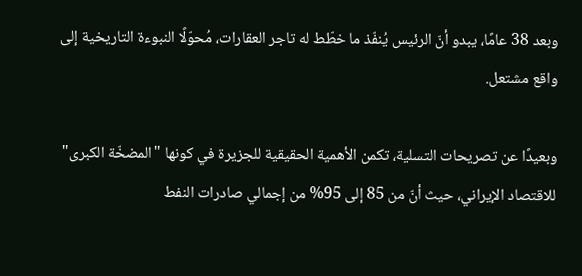وبعد 38 عامًا، يبدو أنّ الرئيس يُنفّذ ما خطّط له تاجر العقارات، مُحوّلًا النبوءة التاريخية إلى واقع مشتعل.

وبعيدًا عن تصريحات التسلية، تكمن الأهمية الحقيقية للجزيرة في كونها "المضخّة الكبرى" للاقتصاد الإيراني، حيث أنّ من 85 إلى 95% من إجمالي صادرات النفط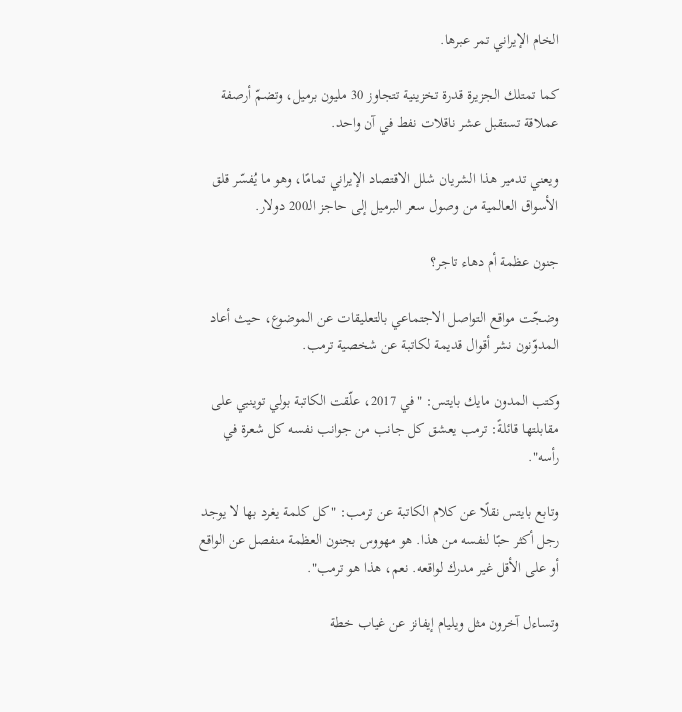الخام الإيراني تمر عبرها.

كما تمتلك الجزيرة قدرة تخزينية تتجاوز 30 مليون برميل، وتضمّ أرصفة عملاقة تستقبل عشر ناقلات نفط في آن واحد.

ويعني تدمير هذا الشريان شلل الاقتصاد الإيراني تمامًا، وهو ما يُفسّر قلق الأسواق العالمية من وصول سعر البرميل إلى حاجز الـ200 دولار.

جنون عظمة أم دهاء تاجر؟

وضجّت مواقع التواصل الاجتماعي بالتعليقات عن الموضوع، حيث أعاد المدوّنون نشر أقوال قديمة لكاتبة عن شخصية ترمب.

وكتب المدون مايك بايتس: "في 2017، علّقت الكاتبة بولي توينبي على مقابلتها قائلةً: ترمب يعشق كل جانب من جوانب نفسه كل شعرة في رأسه".

وتابع بايتس نقلًا عن كلام الكاتبة عن ترمب: "كل كلمة يغرد بها لا يوجد رجل أكثر حبًا لنفسه من هذا. هو مهووس بجنون العظمة منفصل عن الواقع أو على الأقل غير مدرك لواقعه. نعم، هذا هو ترمب".

وتساءل آخرون مثل ويليام إيفانز عن غياب خطة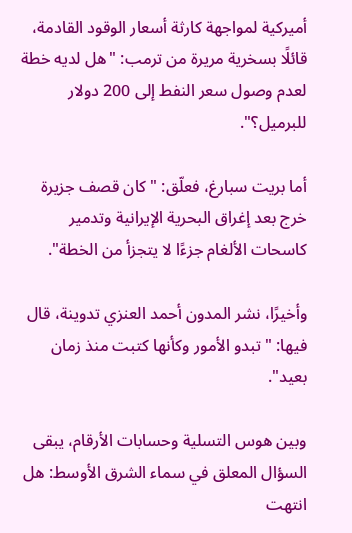أميركية لمواجهة كارثة أسعار الوقود القادمة، قائلًا بسخرية مريرة من ترمب: "هل لديه خطة لعدم وصول سعر النفط إلى 200 دولار للبرميل؟".

أما بريت سبارغ، فعلّق: "كان قصف جزيرة خرج بعد إغراق البحرية الإيرانية وتدمير كاسحات الألغام جزءًا لا يتجزأ من الخطة".

وأخيرًا، نشر المدون أحمد العنزي تدوينة، قال فيها: "تبدو الأمور وكأنها كتبت منذ زمان بعيد".

وبين هوس التسلية وحسابات الأرقام، يبقى السؤال المعلق في سماء الشرق الأوسط: هل انتهت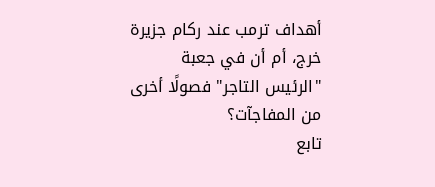أهداف ترمب عند ركام جزيرة خرج، أم أن في جعبة "الرئيس التاجر" فصولًا أخرى من المفاجآت؟
تابع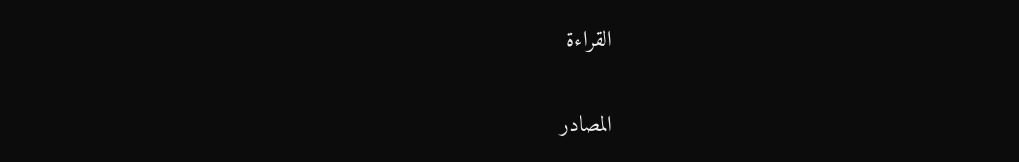القراءة

المصادر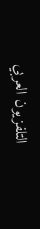التلفزيون العربي